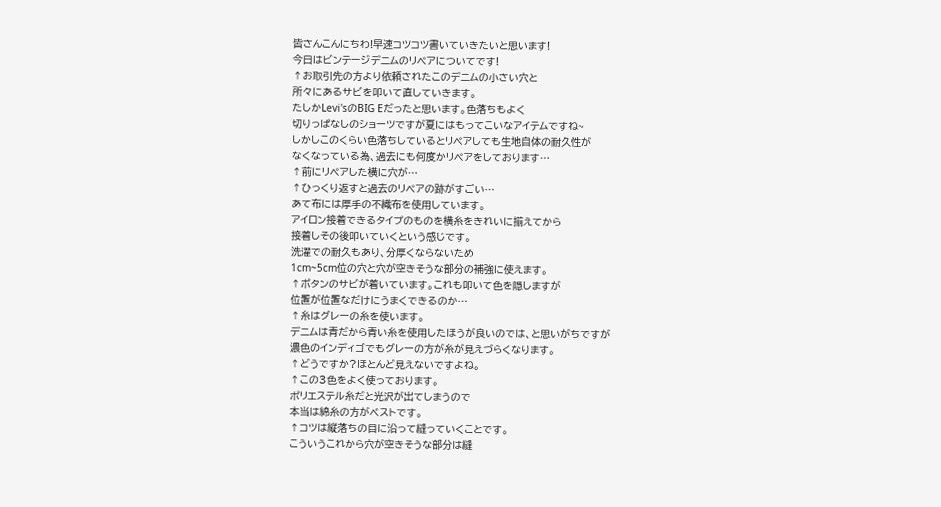皆さんこんにちわ!早速コツコツ書いていきたいと思います!
今日はビンテージデニムのリペアについてです!
↑お取引先の方より依頼されたこのデニムの小さい穴と
所々にあるサビを叩いて直していきます。
たしかLevi'sのBIG Eだったと思います。色落ちもよく
切りっぱなしのショーツですが夏にはもってこいなアイテムですね~
しかしこのくらい色落ちしているとリペアしても生地自体の耐久性が
なくなっている為、過去にも何度かリペアをしております…
↑前にリペアした横に穴が…
↑ひっくり返すと過去のリペアの跡がすごい…
あて布には厚手の不織布を使用しています。
アイロン接着できるタイプのものを横糸をきれいに揃えてから
接着しその後叩いていくという感じです。
洗濯での耐久もあり、分厚くならないため
1cm~5cm位の穴と穴が空きそうな部分の補強に使えます。
↑ボタンのサビが着いています。これも叩いて色を隠しますが
位置が位置なだけにうまくできるのか…
↑糸はグレーの糸を使います。
デニムは青だから青い糸を使用したほうが良いのでは、と思いがちですが
濃色のインディゴでもグレーの方が糸が見えづらくなります。
↑どうですか?ほとんど見えないですよね。
↑この3色をよく使っております。
ポリエステル糸だと光沢が出てしまうので
本当は綿糸の方がベストです。
↑コツは縦落ちの目に沿って縫っていくことです。
こういうこれから穴が空きそうな部分は縫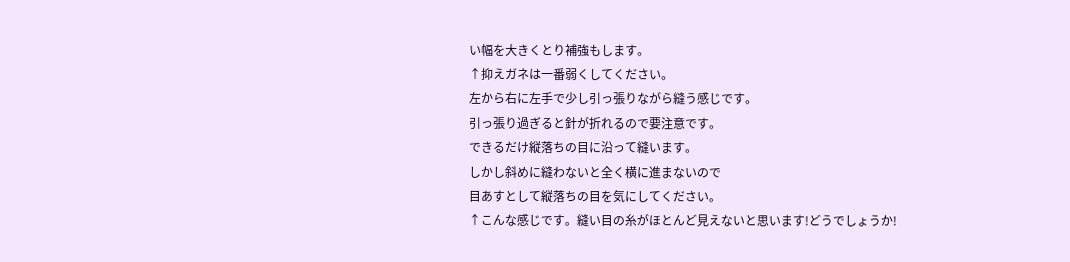い幅を大きくとり補強もします。
↑抑えガネは一番弱くしてください。
左から右に左手で少し引っ張りながら縫う感じです。
引っ張り過ぎると針が折れるので要注意です。
できるだけ縦落ちの目に沿って縫います。
しかし斜めに縫わないと全く横に進まないので
目あすとして縦落ちの目を気にしてください。
↑こんな感じです。縫い目の糸がほとんど見えないと思います!どうでしょうか!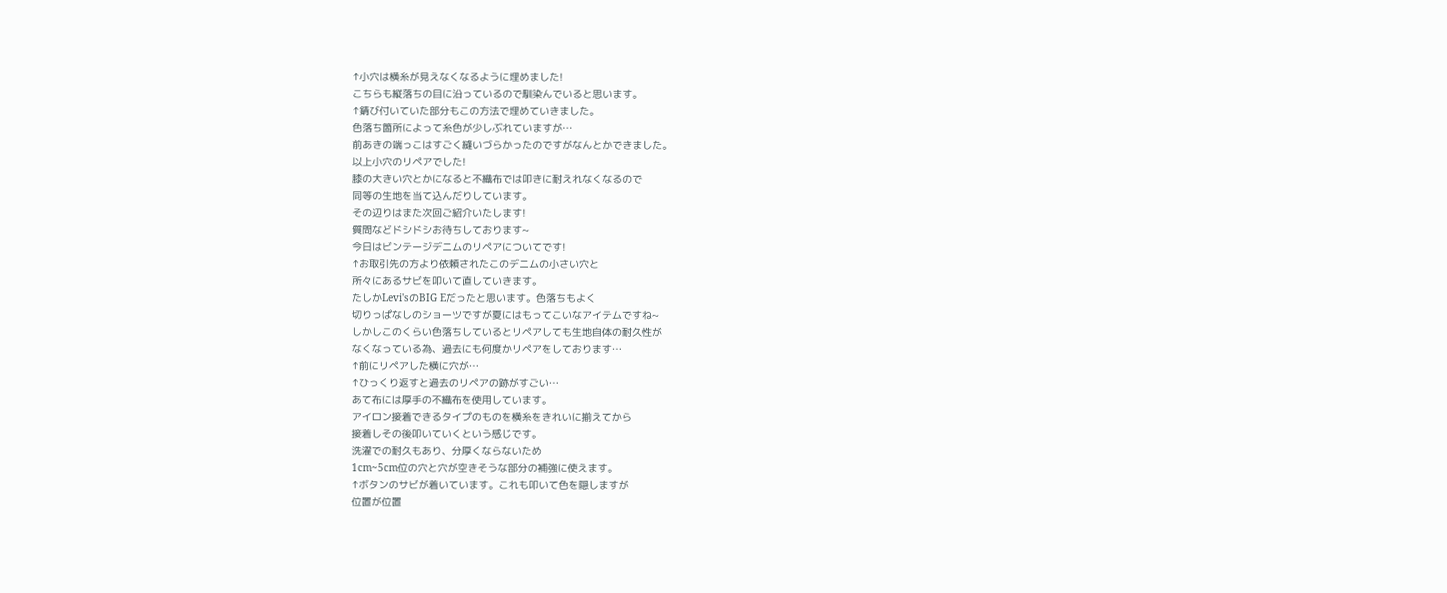↑小穴は横糸が見えなくなるように埋めました!
こちらも縦落ちの目に沿っているので馴染んでいると思います。
↑錆び付いていた部分もこの方法で埋めていきました。
色落ち箇所によって糸色が少しぶれていますが…
前あきの端っこはすごく縫いづらかったのですがなんとかできました。
以上小穴のリペアでした!
膝の大きい穴とかになると不織布では叩きに耐えれなくなるので
同等の生地を当て込んだりしています。
その辺りはまた次回ご紹介いたします!
質問などドシドシお待ちしております~
今日はビンテージデニムのリペアについてです!
↑お取引先の方より依頼されたこのデニムの小さい穴と
所々にあるサビを叩いて直していきます。
たしかLevi'sのBIG Eだったと思います。色落ちもよく
切りっぱなしのショーツですが夏にはもってこいなアイテムですね~
しかしこのくらい色落ちしているとリペアしても生地自体の耐久性が
なくなっている為、過去にも何度かリペアをしております…
↑前にリペアした横に穴が…
↑ひっくり返すと過去のリペアの跡がすごい…
あて布には厚手の不織布を使用しています。
アイロン接着できるタイプのものを横糸をきれいに揃えてから
接着しその後叩いていくという感じです。
洗濯での耐久もあり、分厚くならないため
1cm~5cm位の穴と穴が空きそうな部分の補強に使えます。
↑ボタンのサビが着いています。これも叩いて色を隠しますが
位置が位置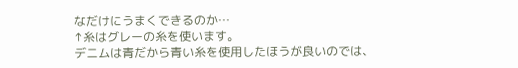なだけにうまくできるのか…
↑糸はグレーの糸を使います。
デニムは青だから青い糸を使用したほうが良いのでは、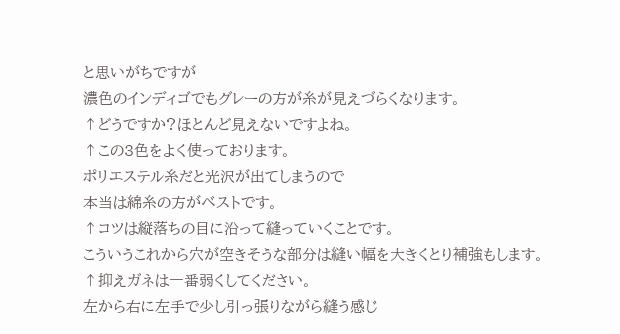と思いがちですが
濃色のインディゴでもグレーの方が糸が見えづらくなります。
↑どうですか?ほとんど見えないですよね。
↑この3色をよく使っております。
ポリエステル糸だと光沢が出てしまうので
本当は綿糸の方がベストです。
↑コツは縦落ちの目に沿って縫っていくことです。
こういうこれから穴が空きそうな部分は縫い幅を大きくとり補強もします。
↑抑えガネは一番弱くしてください。
左から右に左手で少し引っ張りながら縫う感じ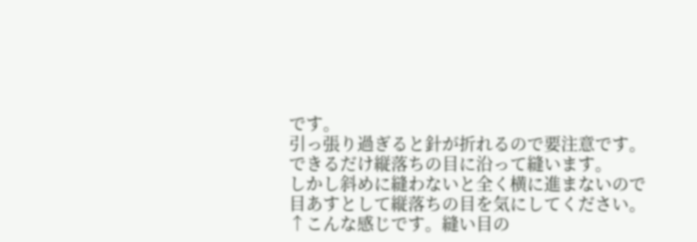です。
引っ張り過ぎると針が折れるので要注意です。
できるだけ縦落ちの目に沿って縫います。
しかし斜めに縫わないと全く横に進まないので
目あすとして縦落ちの目を気にしてください。
↑こんな感じです。縫い目の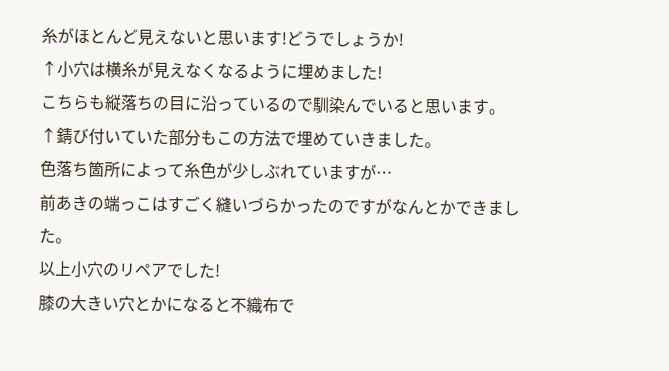糸がほとんど見えないと思います!どうでしょうか!
↑小穴は横糸が見えなくなるように埋めました!
こちらも縦落ちの目に沿っているので馴染んでいると思います。
↑錆び付いていた部分もこの方法で埋めていきました。
色落ち箇所によって糸色が少しぶれていますが…
前あきの端っこはすごく縫いづらかったのですがなんとかできました。
以上小穴のリペアでした!
膝の大きい穴とかになると不織布で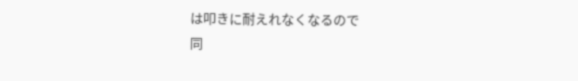は叩きに耐えれなくなるので
同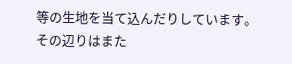等の生地を当て込んだりしています。
その辺りはまた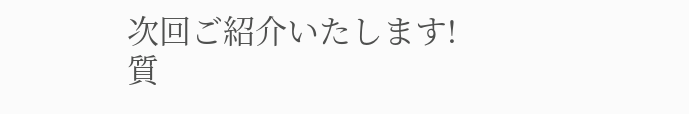次回ご紹介いたします!
質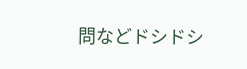問などドシドシ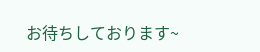お待ちしております~